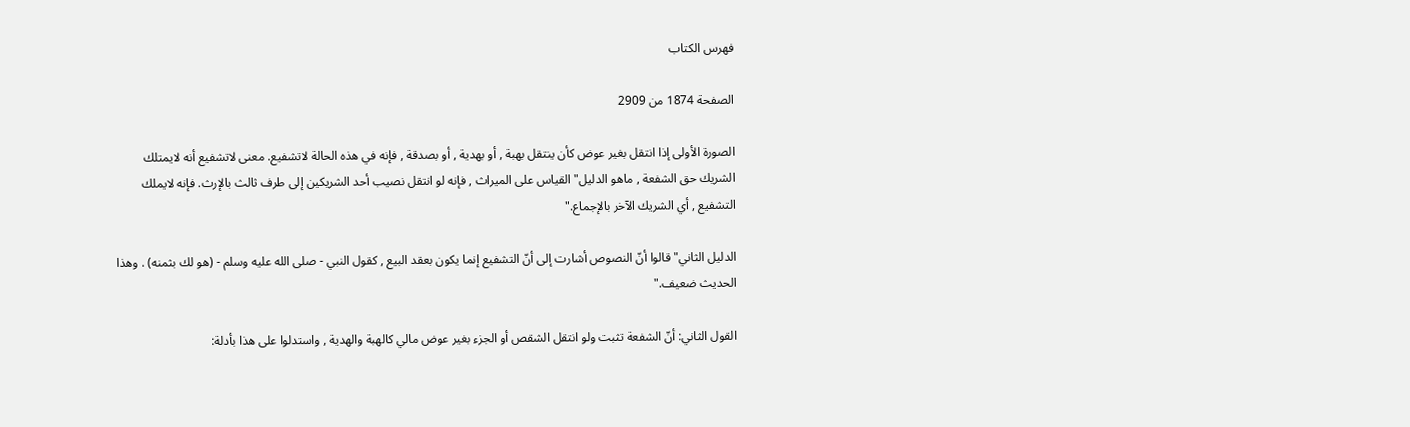فهرس الكتاب

الصفحة 1874 من 2909

الصورة الأولى إذا انتقل بغير عوض كأن ينتقل بهبة , أو بهدية , أو بصدقة , فإنه في هذه الحالة لاتشفيع. معنى لاتشفيع أنه لايمتلك الشريك حق الشفعة , ماهو الدليل"القياس على الميراث , فإنه لو انتقل نصيب أحد الشريكين إلى طرف ثالث بالإرث. فإنه لايملك التشفيع , أي الشريك الآخر بالإجماع."

الدليل الثاني"قالوا أنّ النصوص أشارت إلى أنّ التشفيع إنما يكون بعقد البيع , كقول النبي - صلى الله عليه وسلم - (هو لك بثمنه) . وهذا الحديث ضعيف."

القول الثاني: أنّ الشفعة تثبت ولو انتقل الشقص أو الجزء بغير عوض مالي كالهبة والهدية , واستدلوا على هذا بأدلة: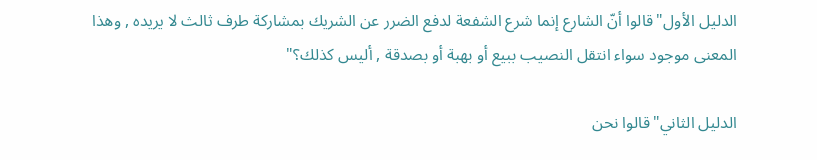الدليل الأول"قالوا أنّ الشارع إنما شرع الشفعة لدفع الضرر عن الشريك بمشاركة طرف ثالث لا يريده , وهذا المعنى موجود سواء انتقل النصيب ببيع أو بهبة أو بصدقة , أليس كذلك؟"

الدليل الثاني"قالوا نحن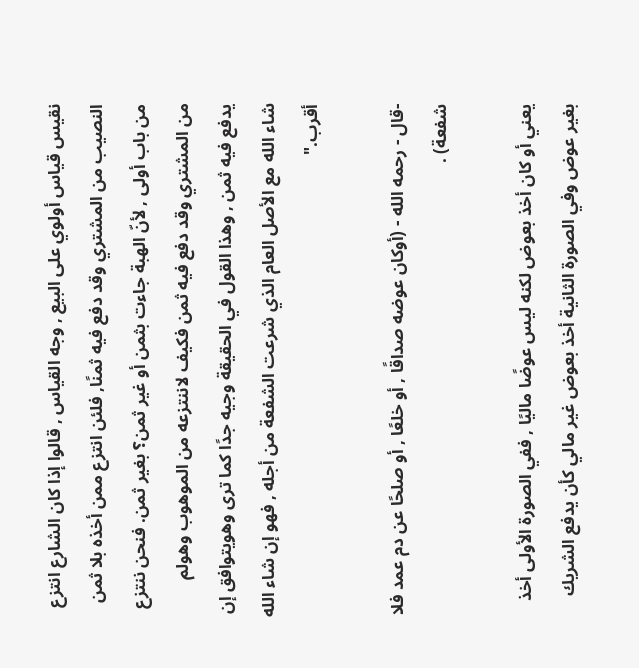نقيس قياس أولوي على البيع , وجه القياس , قالوا إذا كان الشارع انتزع النصيب من المشتري وقد دفع فيه ثمنًا, فلئن انتزع ممن أخذه بلا ثمن من باب أولى , لأنّ الهبة جاءت بثمن أو غير ثمن؟ بغير ثمن. فنحن ننتزع من المشتري وقد دفع فيه ثمن فكيف لاننتزعه من الموهوب وهولم يدفع فيه ثمن , وهذا القول في الحقيقة وجيه جدًا كما ترى وهويتوافق إن شاء الله مع الأصل العام الذي شرعت الشفعة من أجله , فهو إن شاء الله أقرب."

-قال - رحمه الله - (أوكان عوضه صداقًا , أو خلعًا , أو صلحًا عن دم عمد فلا شفعة) .

يعني أو كان أخذ بعوض لكنه ليس عوضًا ماليًا , ففي الصورة الأولى أخذ بغير عوض وفي الصورة الثانية أخذ بعوض غير مالي كأن يدفع الشريك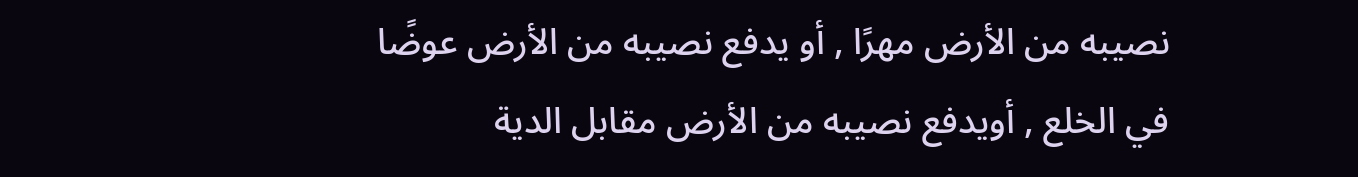نصيبه من الأرض مهرًا , أو يدفع نصيبه من الأرض عوضًا في الخلع , أويدفع نصيبه من الأرض مقابل الدية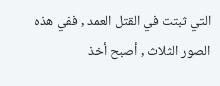التي ثبتت في القتل العمد , ففي هذه الصور الثلاث , أصبح أخذ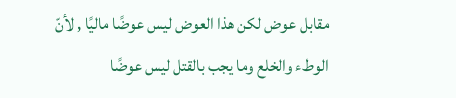مقابل عوض لكن هذا العوض ليس عوضًا ماليًا , لأنّ الوطء والخلع وما يجب بالقتل ليس عوضًا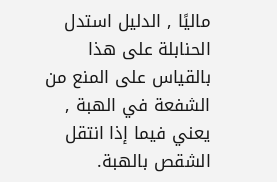ماليًا , الدليل استدل الحنابلة على هذا بالقياس على المنع من الشفعة في الهبة , يعني فيما إذا انتقل الشقص بالهبة.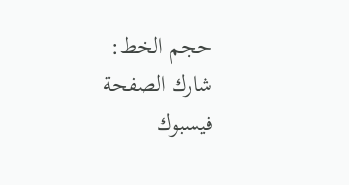حجم الخط:
شارك الصفحة
فيسبوك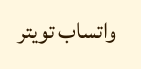واتساب تويتر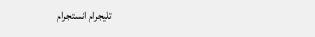تليجرام انستجرام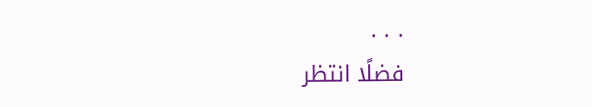. . .
فضلًا انتظر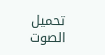تحميل الصوت